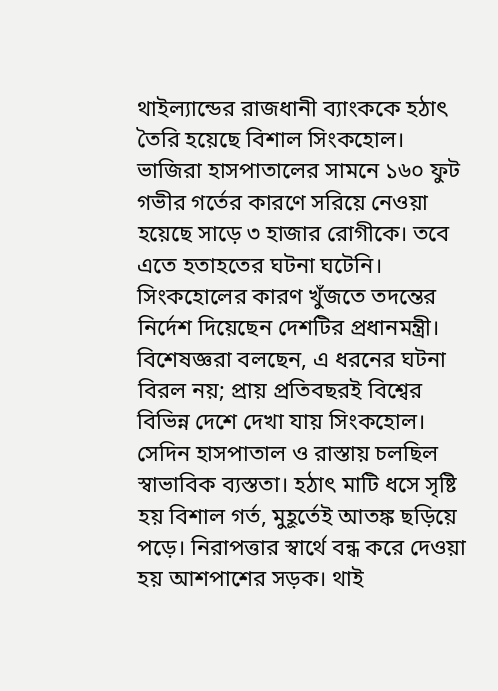থাইল্যান্ডের রাজধানী ব্যাংককে হঠাৎ তৈরি হয়েছে বিশাল সিংকহোল। ভাজিরা হাসপাতালের সামনে ১৬০ ফুট গভীর গর্তের কারণে সরিয়ে নেওয়া হয়েছে সাড়ে ৩ হাজার রোগীকে। তবে এতে হতাহতের ঘটনা ঘটেনি। সিংকহোলের কারণ খুঁজতে তদন্তের নির্দেশ দিয়েছেন দেশটির প্রধানমন্ত্রী। বিশেষজ্ঞরা বলছেন, এ ধরনের ঘটনা বিরল নয়; প্রায় প্রতিবছরই বিশ্বের বিভিন্ন দেশে দেখা যায় সিংকহোল।
সেদিন হাসপাতাল ও রাস্তায় চলছিল স্বাভাবিক ব্যস্ততা। হঠাৎ মাটি ধসে সৃষ্টি হয় বিশাল গর্ত, মুহূর্তেই আতঙ্ক ছড়িয়ে পড়ে। নিরাপত্তার স্বার্থে বন্ধ করে দেওয়া হয় আশপাশের সড়ক। থাই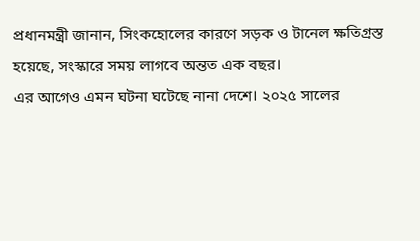প্রধানমন্ত্রী জানান, সিংকহোলের কারণে সড়ক ও টানেল ক্ষতিগ্রস্ত হয়েছে, সংস্কারে সময় লাগবে অন্তত এক বছর।
এর আগেও এমন ঘটনা ঘটেছে নানা দেশে। ২০২৫ সালের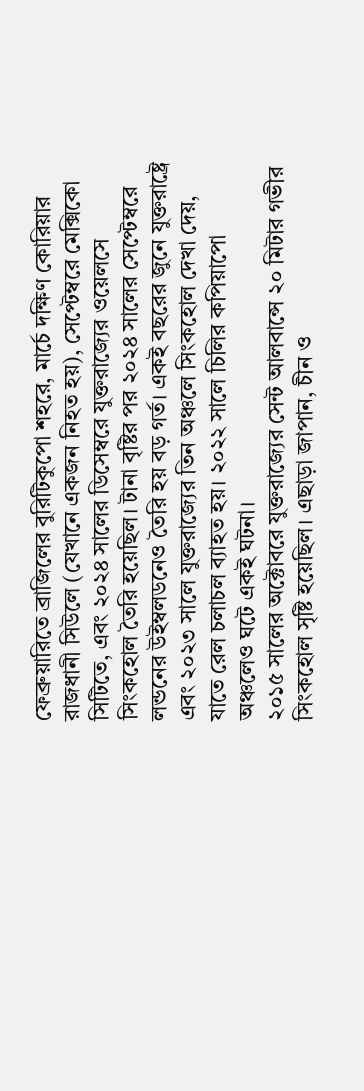ফেব্রুয়ারিতে ব্রাজিলের বুরিটিকুপো শহরে, মার্চে দক্ষিণ কোরিয়ার রাজধানী সিউলে (যেখানে একজন নিহত হয়), সেপ্টেম্বরে মেক্সিকো সিটিতে, এবং ২০২৪ সালের ডিসেম্বরে যুক্তরাজ্যের ওয়েলসে সিংকহোল তৈরি হয়েছিল। টানা বৃষ্টির পর ২০২৪ সালের সেপ্টেম্বরে লন্ডনের উইম্বলডনেও তৈরি হয় বড় গর্ত। একই বছরের জুনে যুক্তরাষ্ট্রে এবং ২০২৩ সালে যুক্তরাজ্যের তিন অঞ্চলে সিংকহোল দেখা দেয়, যাতে রেল চলাচল ব্যাহত হয়। ২০২২ সালে চিলির কপিয়াপো অঞ্চলেও ঘটে একই ঘটনা।
২০১৫ সালের অক্টোবরে যুক্তরাজ্যের সেন্ট আলবান্সে ২০ মিটার গভীর সিংকহোল সৃষ্টি হয়েছিল। এছাড়া জাপান, চীন ও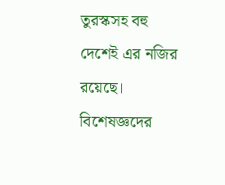তুরস্কসহ বহু দেশেই এর নজির রয়েছে।
বিশেষজ্ঞদের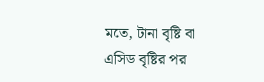মতে, টানা বৃষ্টি বা এসিড বৃষ্টির পর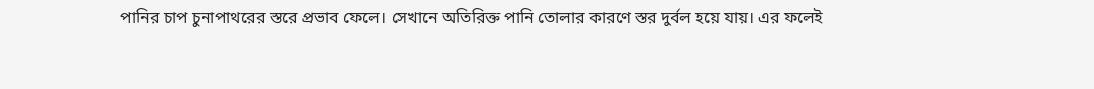পানির চাপ চুনাপাথরের স্তরে প্রভাব ফেলে। সেখানে অতিরিক্ত পানি তোলার কারণে স্তর দুর্বল হয়ে যায়। এর ফলেই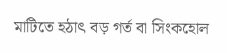মাটিতে হঠাৎ বড় গর্ত বা সিংকহোল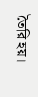তৈরি হয়।